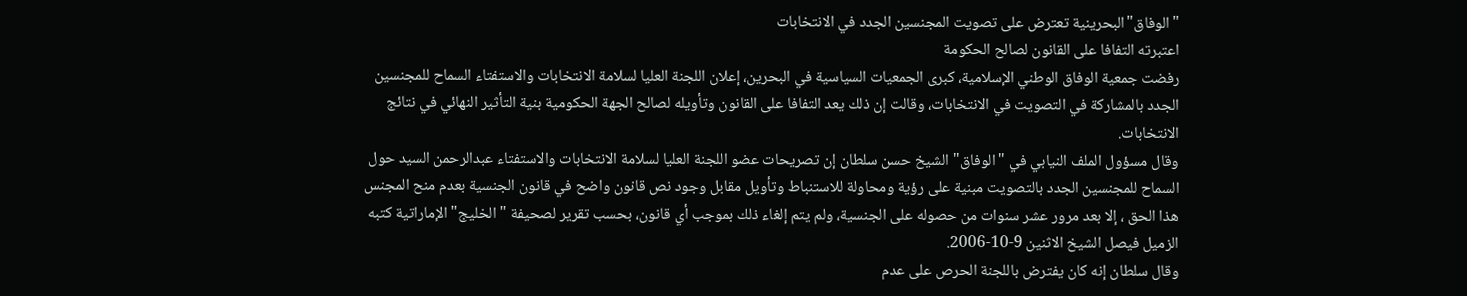"الوفاق"البحرينية تعترض على تصويت المجنسين الجدد في الانتخابات
اعتبرته التفافا على القانون لصالح الحكومة
رفضت جمعية الوفاق الوطني الإسلامية، كبرى الجمعيات السياسية في البحرين، إعلان اللجنة العليا لسلامة الانتخابات والاستفتاء السماح للمجنسين الجدد بالمشاركة في التصويت في الانتخابات، وقالت إن ذلك يعد التفافا على القانون وتأويله لصالح الجهة الحكومية بنية التأثير النهائي في نتائج الانتخابات.
وقال مسؤول الملف النيابي في "الوفاق" الشيخ حسن سلطان إن تصريحات عضو اللجنة العليا لسلامة الانتخابات والاستفتاء عبدالرحمن السيد حول السماح للمجنسين الجدد بالتصويت مبنية على رؤية ومحاولة للاستنباط وتأويل مقابل وجود نص قانون واضح في قانون الجنسية بعدم منح المجنس هذا الحق ، إلا بعد مرور عشر سنوات من حصوله على الجنسية، ولم يتم إلغاء ذلك بموجب أي قانون، بحسب تقرير لصحيفة " الخليج" الإماراتية كتبه الزميل فيصل الشيخ الاثنين 9-10-2006.
وقال سلطان إنه كان يفترض باللجنة الحرص على عدم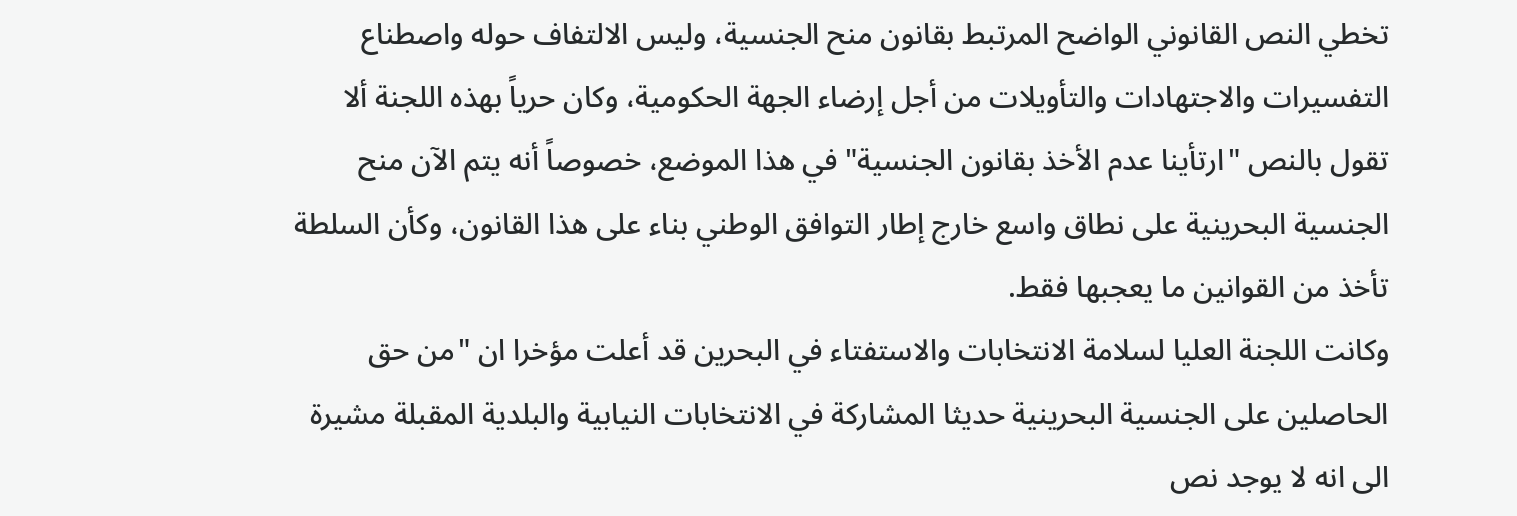تخطي النص القانوني الواضح المرتبط بقانون منح الجنسية، وليس الالتفاف حوله واصطناع التفسيرات والاجتهادات والتأويلات من أجل إرضاء الجهة الحكومية، وكان حرياً بهذه اللجنة ألا تقول بالنص "ارتأينا عدم الأخذ بقانون الجنسية" في هذا الموضع، خصوصاً أنه يتم الآن منح الجنسية البحرينية على نطاق واسع خارج إطار التوافق الوطني بناء على هذا القانون، وكأن السلطة تأخذ من القوانين ما يعجبها فقط.
وكانت اللجنة العليا لسلامة الانتخابات والاستفتاء في البحرين قد أعلت مؤخرا ان "من حق الحاصلين على الجنسية البحرينية حديثا المشاركة في الانتخابات النيابية والبلدية المقبلة مشيرة الى انه لا يوجد نص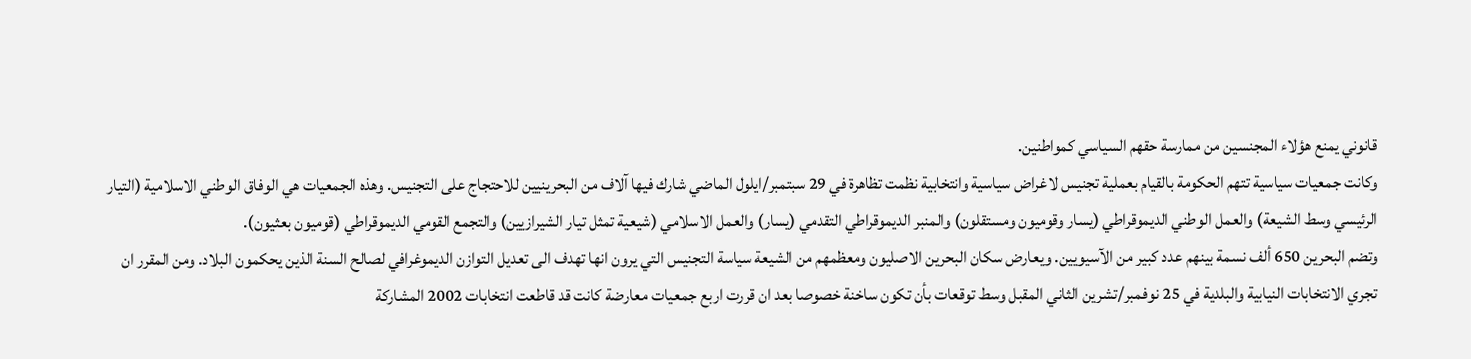قانوني يمنع هؤلاء المجنسين من ممارسة حقهم السياسي كمواطنين.
وكانت جمعيات سياسية تتهم الحكومة بالقيام بعملية تجنيس لاغراض سياسية وانتخابية نظمت تظاهرة في 29 سبتمبر/ايلول الماضي شارك فيها آلاف من البحرينيين للاحتجاج على التجنيس. وهذه الجمعيات هي الوفاق الوطني الاسلامية (التيار الرئيسي وسط الشيعة) والعمل الوطني الديموقراطي (يسار وقوميون ومستقلون) والمنبر الديموقراطي التقدمي (يسار) والعمل الاسلامي (شيعية تمثل تيار الشيرازيين) والتجمع القومي الديموقراطي (قوميون بعثيون).
وتضم البحرين 650 ألف نسمة بينهم عدد كبير من الآسيويين. ويعارض سكان البحرين الاصليون ومعظمهم من الشيعة سياسة التجنيس التي يرون انها تهدف الى تعديل التوازن الديموغرافي لصالح السنة الذين يحكمون البلاد. ومن المقرر ان تجري الانتخابات النيابية والبلدية في 25 نوفمبر/تشرين الثاني المقبل وسط توقعات بأن تكون ساخنة خصوصا بعد ان قررت اربع جمعيات معارضة كانت قد قاطعت انتخابات 2002 المشاركة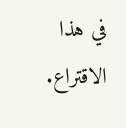في هذا الاقتراع.